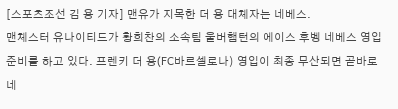[스포츠조선 김 용 기자] 맨유가 지목한 더 용 대체자는 네베스.
맨체스터 유나이티드가 황희찬의 소속팀 울버햄턴의 에이스 후벵 네베스 영입 준비를 하고 있다. 프렌키 더 용(FC바르셀로나) 영입이 최종 무산되면 곧바로 네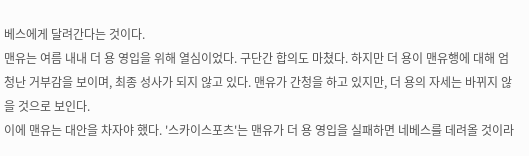베스에게 달려간다는 것이다.
맨유는 여름 내내 더 용 영입을 위해 열심이었다. 구단간 합의도 마쳤다. 하지만 더 용이 맨유행에 대해 엄청난 거부감을 보이며, 최종 성사가 되지 않고 있다. 맨유가 간청을 하고 있지만, 더 용의 자세는 바뀌지 않을 것으로 보인다.
이에 맨유는 대안을 차자야 했다. '스카이스포츠'는 맨유가 더 용 영입을 실패하면 네베스를 데려올 것이라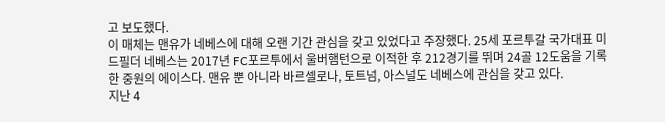고 보도했다.
이 매체는 맨유가 네베스에 대해 오랜 기간 관심을 갖고 있었다고 주장했다. 25세 포르투갈 국가대표 미드필더 네베스는 2017년 FC포르투에서 울버햄턴으로 이적한 후 212경기를 뛰며 24골 12도움을 기록한 중원의 에이스다. 맨유 뿐 아니라 바르셀로나, 토트넘, 아스널도 네베스에 관심을 갖고 있다.
지난 4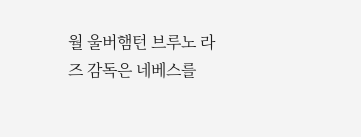월 울버햄턴 브루노 라즈 감독은 네베스를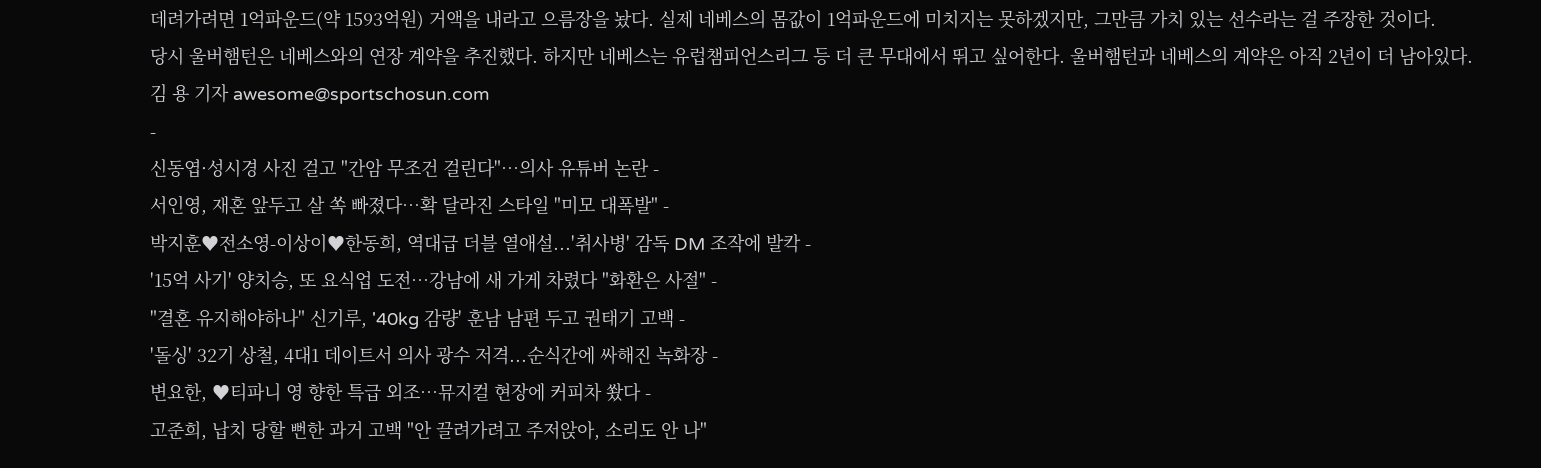데려가려면 1억파운드(약 1593억원) 거액을 내라고 으름장을 놨다. 실제 네베스의 몸값이 1억파운드에 미치지는 못하겠지만, 그만큼 가치 있는 선수라는 걸 주장한 것이다.
당시 울버햄턴은 네베스와의 연장 계약을 추진했다. 하지만 네베스는 유럽챔피언스리그 등 더 큰 무대에서 뛰고 싶어한다. 울버햄턴과 네베스의 계약은 아직 2년이 더 남아있다.
김 용 기자 awesome@sportschosun.com
-
신동엽·성시경 사진 걸고 "간암 무조건 걸린다"…의사 유튜버 논란 -
서인영, 재혼 앞두고 살 쏙 빠졌다…확 달라진 스타일 "미모 대폭발" -
박지훈♥전소영-이상이♥한동희, 역대급 더블 열애설...'취사병' 감독 DM 조작에 발칵 -
'15억 사기' 양치승, 또 요식업 도전…강남에 새 가게 차렸다 "화환은 사절" -
"결혼 유지해야하나" 신기루, '40kg 감량' 훈남 남편 두고 권태기 고백 -
'돌싱' 32기 상철, 4대1 데이트서 의사 광수 저격...순식간에 싸해진 녹화장 -
변요한, ♥티파니 영 향한 특급 외조…뮤지컬 현장에 커피차 쐈다 -
고준희, 납치 당할 뻔한 과거 고백 "안 끌려가려고 주저앉아, 소리도 안 나"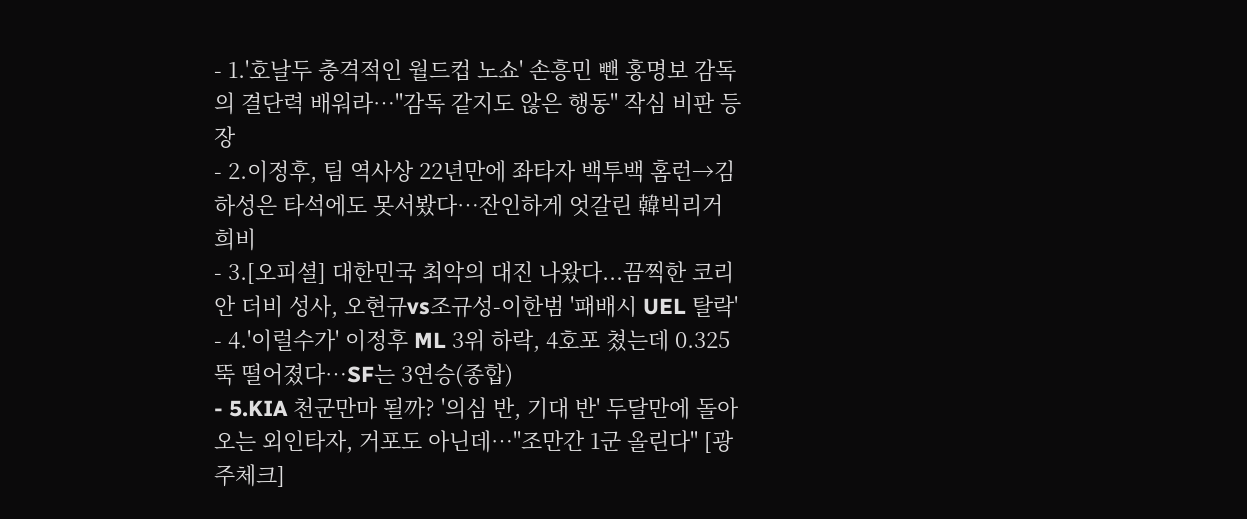- 1.'호날두 충격적인 월드컵 노쇼' 손흥민 뺀 홍명보 감독의 결단력 배워라…"감독 같지도 않은 행동" 작심 비판 등장
- 2.이정후, 팀 역사상 22년만에 좌타자 백투백 홈런→김하성은 타석에도 못서봤다…잔인하게 엇갈린 韓빅리거 희비
- 3.[오피셜] 대한민국 최악의 대진 나왔다...끔찍한 코리안 더비 성사, 오현규vs조규성-이한범 '패배시 UEL 탈락'
- 4.'이럴수가' 이정후 ML 3위 하락, 4호포 쳤는데 0.325 뚝 떨어졌다…SF는 3연승(종합)
- 5.KIA 천군만마 될까? '의심 반, 기대 반' 두달만에 돌아오는 외인타자, 거포도 아닌데…"조만간 1군 올린다" [광주체크]